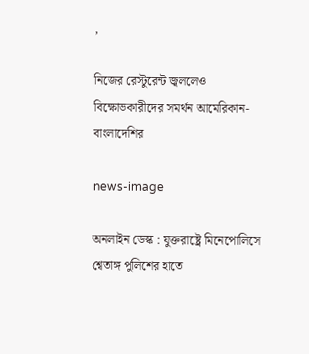,

নিজের রেস্টুরেন্ট জ্বললেও বিক্ষোভকারীদের সমর্থন আমেরিকান-বাংলাদেশির

news-image

অনলাইন ডেস্ক : যুক্তরাষ্ট্রে মিনেপোলিসে শ্বেতাঙ্গ পুলিশের হাতে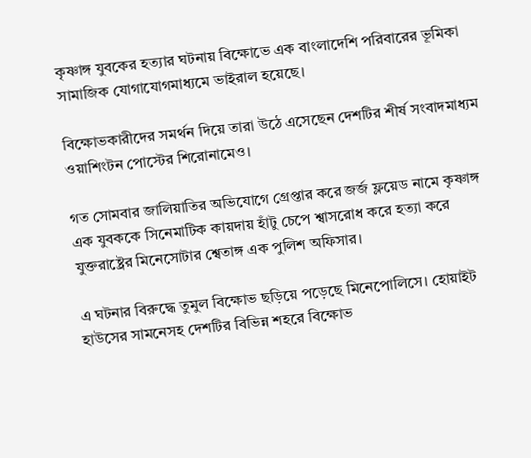কৃষ্ণাঙ্গ যুবকের হত্যার ঘটনায় বিক্ষোভে এক বাংলাদেশি পরিবারের ভূমিকা সামাজিক যোগাযোগমাধ্যমে ভাইরাল হয়েছে।

বিক্ষোভকারীদের সমর্থন দিয়ে তারা উঠে এসেছেন দেশটির শীর্ষ সংবাদমাধ্যম ওয়াশিংটন পোস্টের শিরোনামেও।

গত সোমবার জালিয়াতির অভিযোগে গ্রেপ্তার করে জর্জ ফ্লয়েড নামে কৃষ্ণাঙ্গ এক যুবককে সিনেমাটিক কায়দায় হাঁটু চেপে শ্বাসরোধ করে হত্যা করে যুক্তরাষ্ট্রের মিনেসোটার শ্বেতাঙ্গ এক পুলিশ অফিসার।

এ ঘটনার বিরুদ্ধে তুমুল বিক্ষোভ ছড়িয়ে পড়েছে মিনেপোলিসে। হোয়াইট হাউসের সামনেসহ দেশটির বিভিন্ন শহরে বিক্ষোভ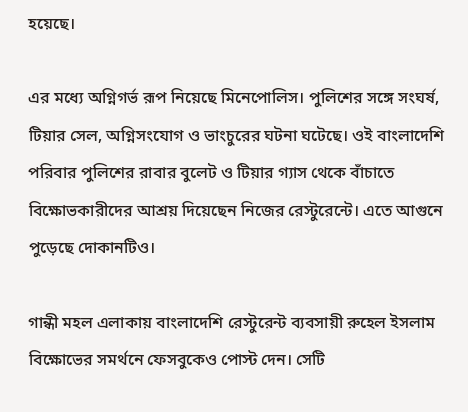হয়েছে।

এর মধ্যে অগ্নিগর্ভ রূপ নিয়েছে মিনেপোলিস। পুলিশের সঙ্গে সংঘর্ষ, টিয়ার সেল, অগ্নিসংযোগ ও ভাংচুরের ঘটনা ঘটেছে। ওই বাংলাদেশি পরিবার পুলিশের রাবার বুলেট ও টিয়ার গ্যাস থেকে বাঁচাতে বিক্ষোভকারীদের আশ্রয় দিয়েছেন নিজের রেস্টুরেন্টে। এতে আগুনে পুড়েছে দোকানটিও।

গান্ধী মহল এলাকায় বাংলাদেশি রেস্টুরেন্ট ব্যবসায়ী রুহেল ইসলাম বিক্ষোভের সমর্থনে ফেসবুকেও পোস্ট দেন। সেটি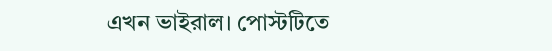এখন ভাইরাল। পোস্টটিতে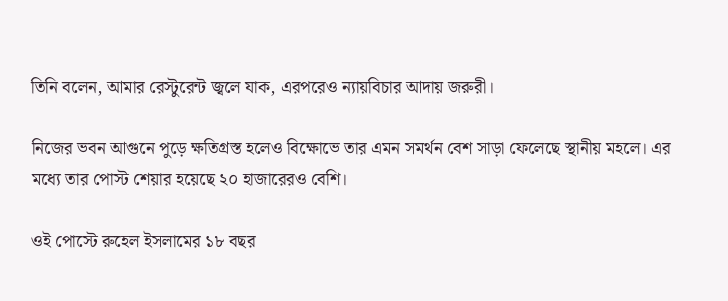তিনি বলেন, আমার রেস্টুরেন্ট জ্বলে যাক, এরপরেও ন্যায়বিচার আদায় জরুরী।

নিজের ভবন আগুনে পুড়ে ক্ষতিগ্রস্ত হলেও বিক্ষোভে তার এমন সমর্থন বেশ সাড়া ফেলেছে স্থানীয় মহলে। এর মধ্যে তার পোস্ট শেয়ার হয়েছে ২০ হাজারেরও বেশি।

ওই পোস্টে রুহেল ইসলামের ১৮ বছর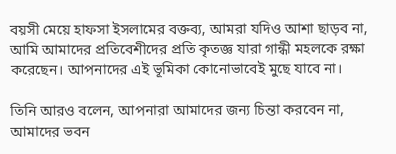বয়সী মেয়ে হাফসা ইসলামের বক্তব্য, আমরা যদিও আশা ছাড়ব না, আমি আমাদের প্রতিবেশীদের প্রতি কৃতজ্ঞ যারা গান্ধী মহলকে রক্ষা করেছেন। আপনাদের এই ভূমিকা কোনোভাবেই মুছে যাবে না।

তিনি আরও বলেন, আপনারা আমাদের জন্য চিন্তা করবেন না, আমাদের ভবন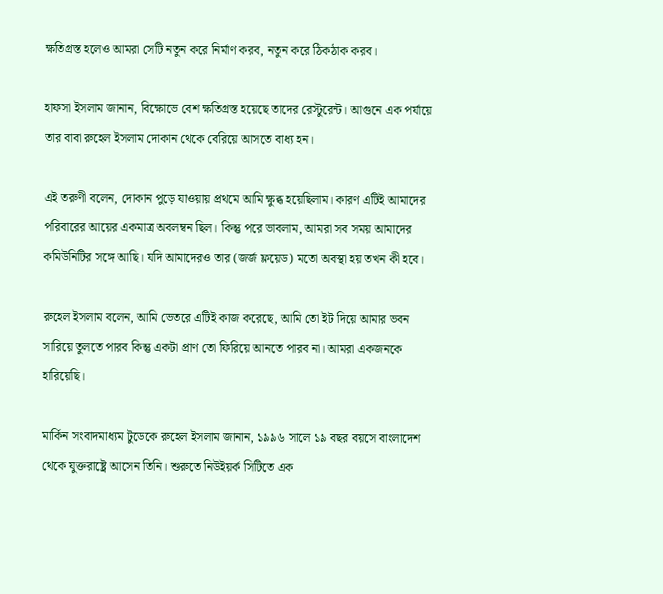ক্ষতিগ্রস্ত হলেও আমরা সেটি নতুন করে নির্মাণ করব, নতুন করে ঠিকঠাক করব।

হাফসা ইসলাম জানান, বিক্ষোভে বেশ ক্ষতিগ্রস্ত হয়েছে তাদের রেস্টুরেন্ট। আগুনে এক পর্যায়ে তার বাবা রুহেল ইসলাম দোকান থেকে বেরিয়ে আসতে বাধ্য হন।

এই তরুণী বলেন, দোকান পুড়ে যাওয়ায় প্রথমে আমি ক্ষুব্ধ হয়েছিলাম। কারণ এটিই আমাদের পরিবারের আয়ের একমাত্র অবলম্বন ছিল। কিন্তু পরে ভাবলাম, আমরা সব সময় আমাদের কমিউনিটির সঙ্গে আছি। যদি আমাদেরও তার (জর্জ ফ্লয়েড) মতো অবস্থা হয় তখন কী হবে।

রুহেল ইসলাম বলেন, আমি ভেতরে এটিই কাজ করেছে, আমি তো ইট দিয়ে আমার ভবন সারিয়ে তুলতে পারব কিন্তু একটা প্রাণ তো ফিরিয়ে আনতে পারব না। আমরা একজনকে হারিয়েছি।

মার্কিন সংবাদমাধ্যম টুডেকে রুহেল ইসলাম জানান, ১৯৯৬ সালে ১৯ বছর বয়সে বাংলাদেশ থেকে যুক্তরাষ্ট্রে আসেন তিনি। শুরুতে নিউইয়র্ক সিটিতে এক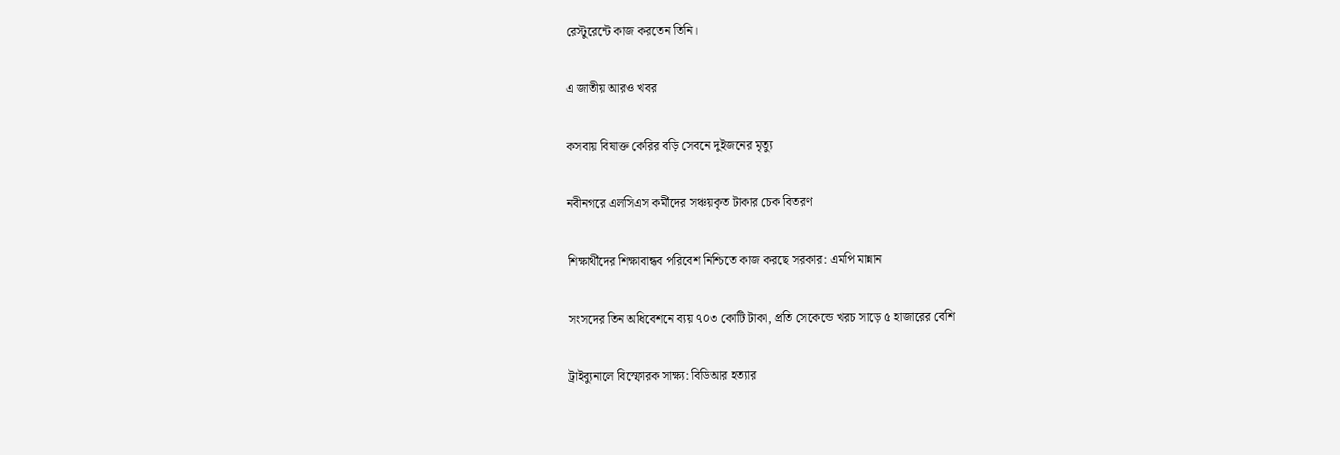রেস্টুরেন্টে কাজ করতেন তিনি।

এ জাতীয় আরও খবর

কসবায় বিষাক্ত কেরির বড়ি সেবনে দুইজনের মৃত্যু

নবীনগরে এলসিএস কর্মীদের সঞ্চয়কৃত টাকার চেক বিতরণ

শিক্ষার্থীদের শিক্ষাবান্ধব পরিবেশ নিশ্চিতে কাজ করছে সরকার: এমপি মান্নান

সংসদের তিন অধিবেশনে ব্যয় ৭০৩ কোটি টাকা, প্রতি সেকেন্ডে খরচ সাড়ে ৫ হাজারের বেশি

ট্রাইব্যুনালে বিস্ফোরক সাক্ষ্য: বিডিআর হত্যার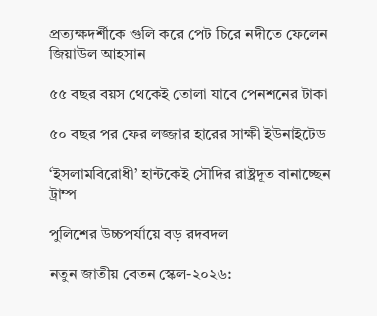প্রত্যক্ষদর্শীকে গুলি করে পেট চিরে নদীতে ফেলেন জিয়াউল আহসান

৫৫ বছর বয়স থেকেই তোলা যাবে পেনশনের টাকা

৫০ বছর পর ফের লজ্জার হারের সাক্ষী ইউনাইটেড

‘ইসলামবিরোধী’ হান্টকেই সৌদির রাষ্ট্রদূত বানাচ্ছেন ট্রাম্প

পুলিশের উচ্চপর্যায়ে বড় রদবদল

নতুন জাতীয় বেতন স্কেল-২০২৬: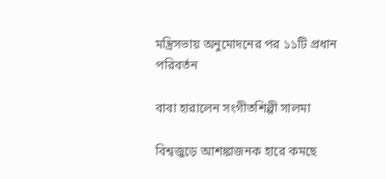মন্ত্রিসভায় অনুমোদনের পর ১১টি প্রধান পরিবর্তন

বাবা হারালেন সংগীতশিল্পী সালমা

বিশ্বজুড়ে আশঙ্কাজনক হারে কমছে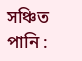সঞ্চিত পানি :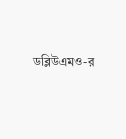ডব্লিউএমও-র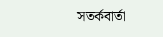সতর্কবার্তা